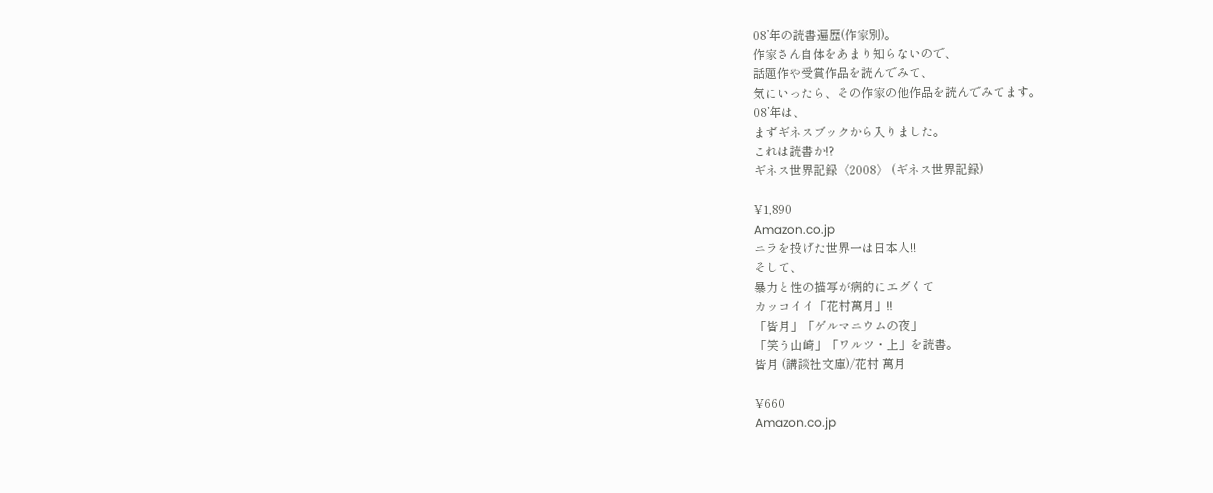08’年の読書遍歴(作家別)。
作家さん自体をあまり知らないので、
話題作や受賞作品を読んでみて、
気にいったら、その作家の他作品を読んでみてます。
08’年は、
まずギネスブックから入りました。
これは読書か!?
ギネス世界記録〈2008〉 (ギネス世界記録)

¥1,890
Amazon.co.jp
ニラを投げた世界一は日本人!!
そして、
暴力と性の描写が病的にエグくて
カッコイイ「花村萬月」!!
「皆月」「ゲルマニウムの夜」
「笑う山崎」「ワルツ・上」を読書。
皆月 (講談社文庫)/花村 萬月

¥660
Amazon.co.jp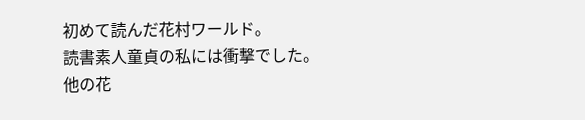初めて読んだ花村ワールド。
読書素人童貞の私には衝撃でした。
他の花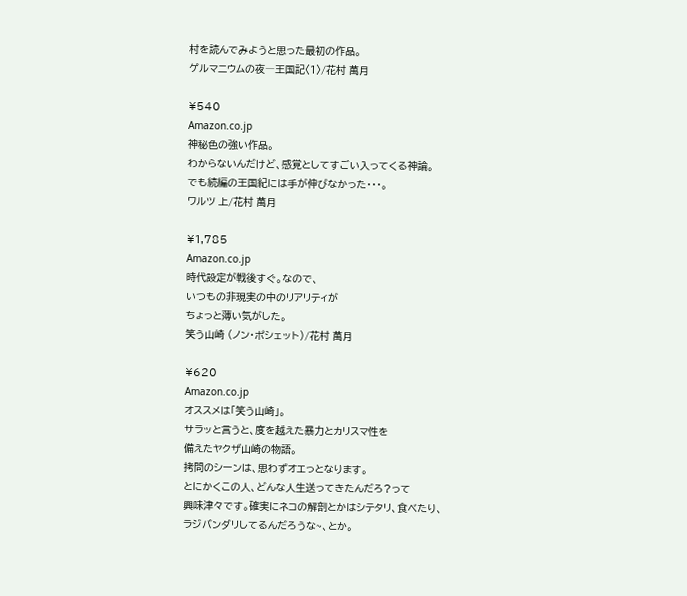村を読んでみようと思った最初の作品。
ゲルマニウムの夜―王国記〈1〉/花村 萬月

¥540
Amazon.co.jp
神秘色の強い作品。
わからないんだけど、感覚としてすごい入ってくる神論。
でも続編の王国紀には手が伸びなかった・・・。
ワルツ 上/花村 萬月

¥1,785
Amazon.co.jp
時代設定が戦後すぐ。なので、
いつもの非現実の中のリアリティが
ちょっと薄い気がした。
笑う山崎 (ノン・ポシェット)/花村 萬月

¥620
Amazon.co.jp
オススメは「笑う山崎」。
サラッと言うと、度を越えた暴力とカリスマ性を
備えたヤクザ山崎の物語。
拷問のシーンは、思わずオエっとなります。
とにかくこの人、どんな人生送ってきたんだろ?って
興味津々です。確実にネコの解剖とかはシテタリ、食べたり、
ラジバンダリしてるんだろうな~、とか。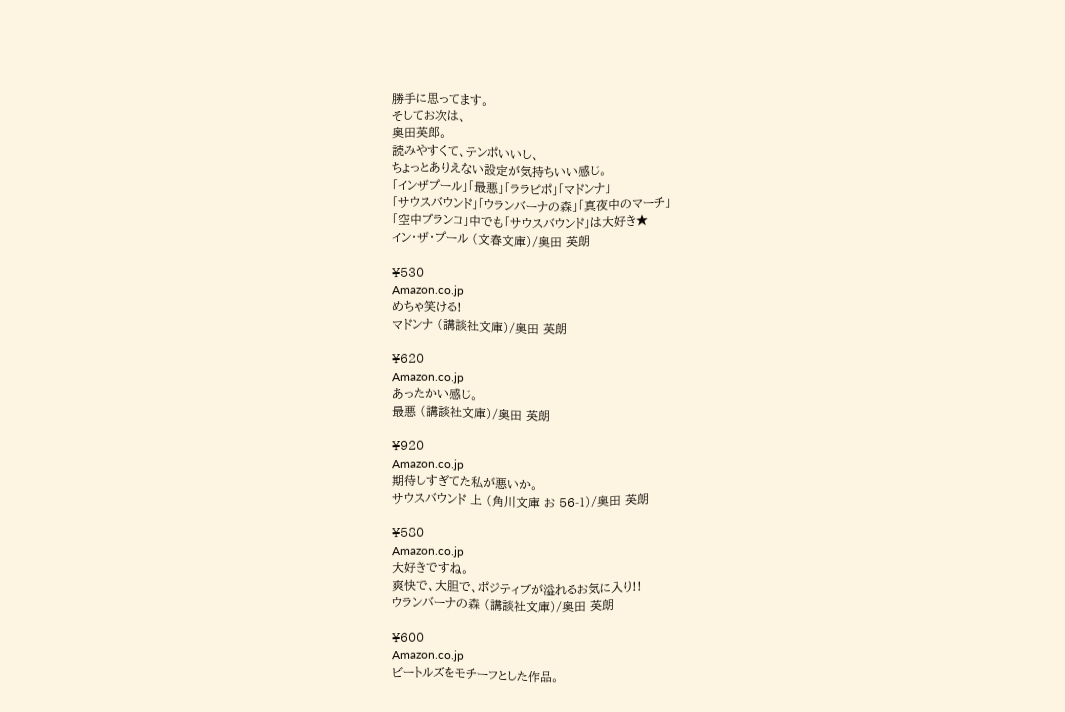勝手に思ってます。
そしてお次は、
奥田英郎。
読みやすくて、テンポいいし、
ちょっとありえない設定が気持ちいい感じ。
「インザプール」「最悪」「ララピポ」「マドンナ」
「サウスバウンド」「ウランバーナの森」「真夜中のマーチ」
「空中ブランコ」中でも「サウスバウンド」は大好き★
イン・ザ・プール (文春文庫)/奥田 英朗

¥530
Amazon.co.jp
めちゃ笑ける!
マドンナ (講談社文庫)/奥田 英朗

¥620
Amazon.co.jp
あったかい感じ。
最悪 (講談社文庫)/奥田 英朗

¥920
Amazon.co.jp
期待しすぎてた私が悪いか。
サウスバウンド 上 (角川文庫 お 56-1)/奥田 英朗

¥580
Amazon.co.jp
大好きですね。
爽快で、大胆で、ポジティブが溢れるお気に入り!!
ウランバーナの森 (講談社文庫)/奥田 英朗

¥600
Amazon.co.jp
ビートルズをモチーフとした作品。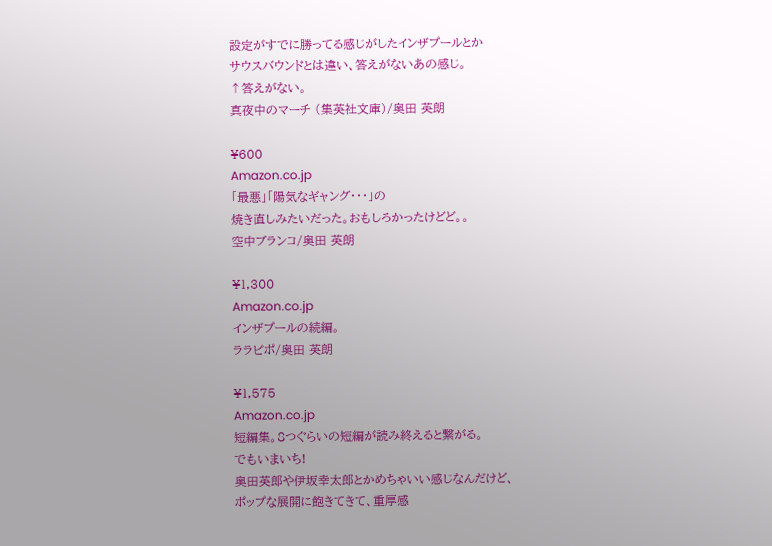設定がすでに勝ってる感じがしたインザプールとか
サウスバウンドとは違い、答えがないあの感じ。
↑答えがない。
真夜中のマーチ (集英社文庫)/奥田 英朗

¥600
Amazon.co.jp
「最悪」「陽気なギャング・・・」の
焼き直しみたいだった。おもしろかったけどど。。
空中ブランコ/奥田 英朗

¥1,300
Amazon.co.jp
インザプールの続編。
ララピポ/奥田 英朗

¥1,575
Amazon.co.jp
短編集。8つぐらいの短編が読み終えると繋がる。
でもいまいち!
奥田英郎や伊坂幸太郎とかめちゃいい感じなんだけど、
ポップな展開に飽きてきて、重厚感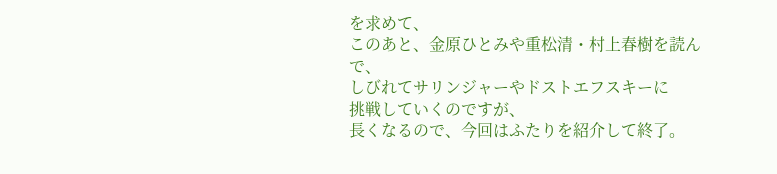を求めて、
このあと、金原ひとみや重松清・村上春樹を読んで、
しびれてサリンジャーやドストエフスキーに
挑戦していくのですが、
長くなるので、今回はふたりを紹介して終了。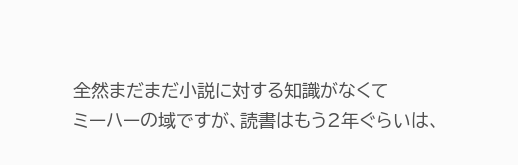全然まだまだ小説に対する知識がなくて
ミーハーの域ですが、読書はもう2年ぐらいは、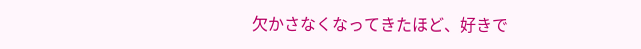欠かさなくなってきたほど、好きで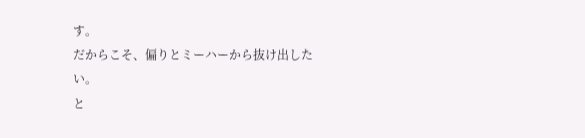す。
だからこそ、偏りとミーハーから抜け出したい。
と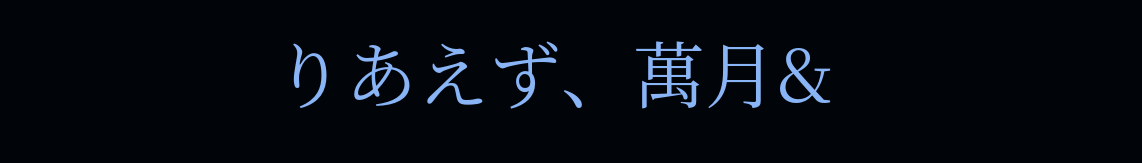りあえず、萬月&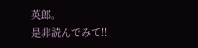英郎。
是非読んでみて!!